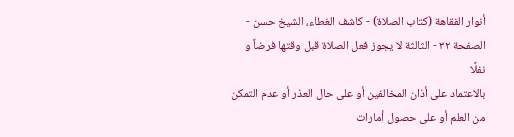أنوار الفقاهة (كتاب الصلاة) - كاشف الغطاء، الشيخ حسن - الصفحة ٣٢ - الثالثة لا يجوز فعل الصلاة قبل وقتها فرضاً و نفلًا
بالاعتماد على أذان المخالفين أو على حال العذر أو عدم التمكن من العلم أو على حصول أمارات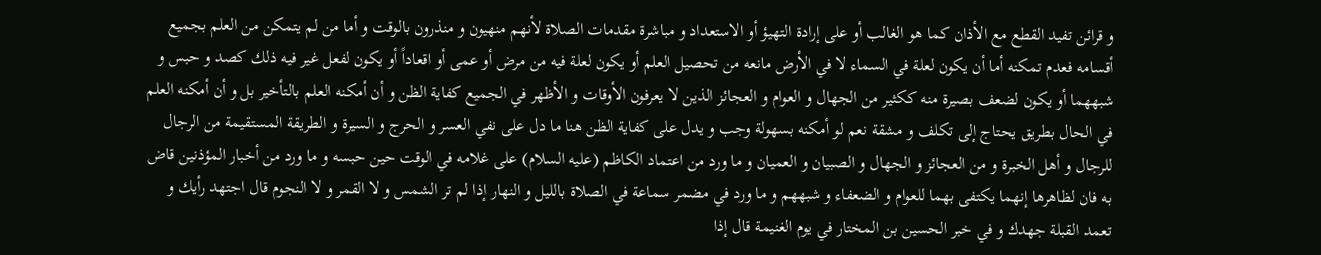و قرائن تفيد القطع مع الأذان كما هو الغالب أو على إرادة التهيؤ أو الاستعداد و مباشرة مقدمات الصلاة لأنهم منهيون و منذرون بالوقت و أما من لم يتمكن من العلم بجميع أقسامه فعدم تمكنه أما أن يكون لعلة في السماء لا في الأرض مانعه من تحصيل العلم أو يكون لعلة فيه من مرض أو عمى أو اقعاداً أو يكون لفعل غير فيه ذلك كصد و حبس و شبههما أو يكون لضعف بصيرة منه ككثير من الجهال و العوام و العجائز الذين لا يعرفون الأوقات و الأظهر في الجميع كفاية الظن و أن أمكنه العلم بالتأخير بل و أن أمكنه العلم في الحال بطريق يحتاج إلى تكلف و مشقة نعم لو أمكنه بسهولة وجب و يدل على كفاية الظن هنا ما دل على نفي العسر و الحرج و السيرة و الطريقة المستقيمة من الرجال للرجال و أهل الخبرة و من العجائز و الجهال و الصبيان و العميان و ما ورد من اعتماد الكاظم (عليه السلام) على غلامه في الوقت حين حبسه و ما ورد من أخبار المؤذنين قاض به فان لظاهرها إنهما يكتفى بهما للعوام و الضعفاء و شبههم و ما ورد في مضمر سماعة في الصلاة بالليل و النهار إذا لم تر الشمس و لا القمر و لا النجوم قال اجتهد رأيك و تعمد القبلة جهدك و في خبر الحسين بن المختار في يوم الغنيمة قال إذا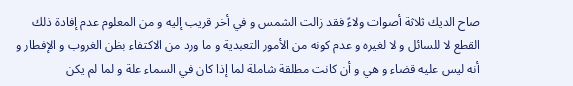صاح الديك ثلاثة أصوات ولاءً فقد زالت الشمس و في أخر قريب إليه و من المعلوم عدم إفادة ذلك القطع لا للسائل و لا لغيره و عدم كونه من الأمور التعبدية و ما ورد من الاكتفاء بظن الغروب و الإفطار و أنه ليس عليه قضاء و هي و أن كانت مطلقة شاملة لما إذا كان في السماء علة و لما لم يكن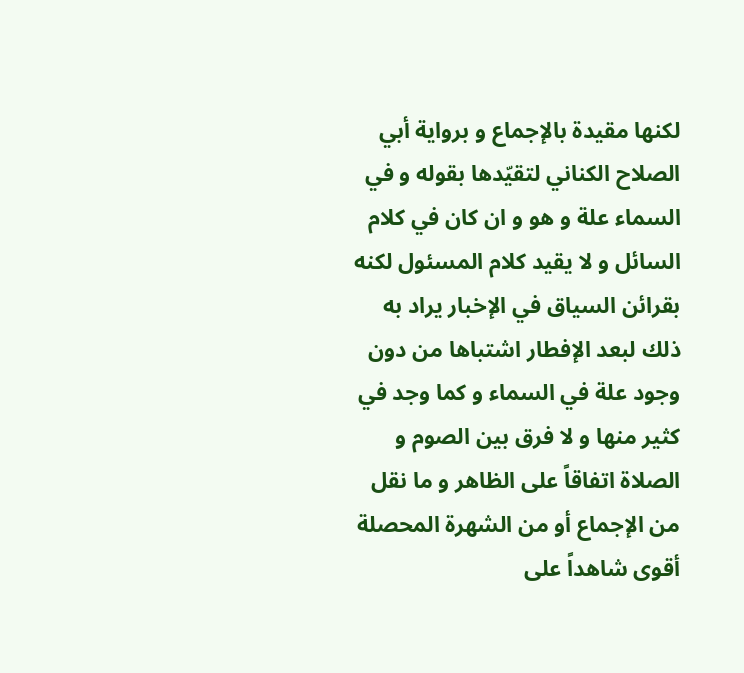لكنها مقيدة بالإجماع و برواية أبي الصلاح الكناني لتقيّدها بقوله و في السماء علة و هو و ان كان في كلام السائل و لا يقيد كلام المسئول لكنه بقرائن السياق في الإخبار يراد به ذلك لبعد الإفطار اشتباها من دون وجود علة في السماء و كما وجد في كثير منها و لا فرق بين الصوم و الصلاة اتفاقاً على الظاهر و ما نقل من الإجماع أو من الشهرة المحصلة أقوى شاهداً على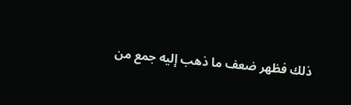ذلك فظهر ضعف ما ذهب إليه جمع من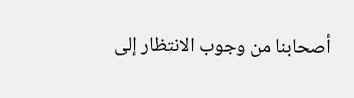أصحابنا من وجوب الانتظار إلى